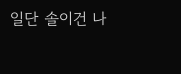일단 솔이건 나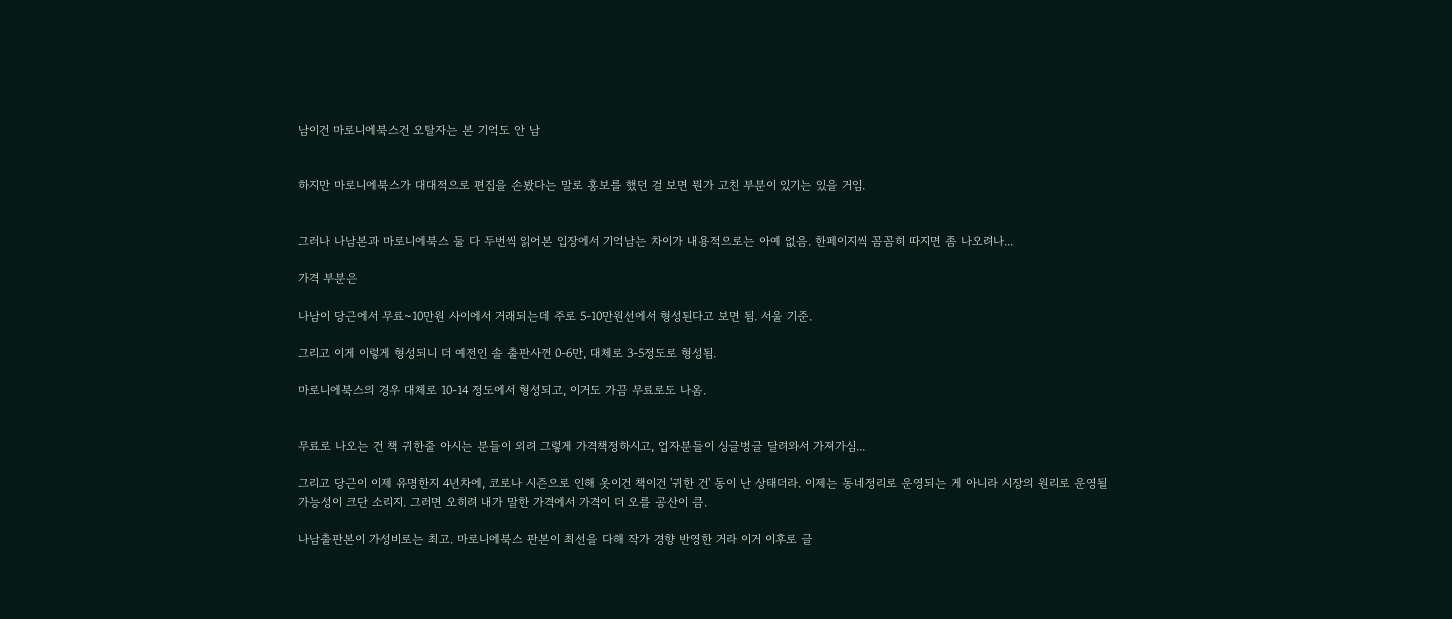남이건 마로니에북스건 오탈자는 본 기억도 안 남


하지만 마로니에북스가 대대적으로 편집을 손봤다는 말로 홍보를 했던 걸 보면 뭔가 고친 부분이 있기는 있을 거임.


그러나 나남본과 마로니에북스 둘 다 두번씩 읽어본 입장에서 기억남는 차이가 내용적으로는 아예 없음. 한페이지씩 꼼꼼히 따지면 좀 나오려나...

가격 부분은

나남이 당근에서 무료~10만원 사이에서 거래되는데 주로 5-10만원선에서 형성된다고 보면 됨. 서울 기준.

그리고 이게 이렇게 형성되니 더 예전인 솔 출판사껀 0-6만, 대체로 3-5정도로 형성됨.

마로니에북스의 경우 대체로 10-14 정도에서 형성되고, 이거도 가끔 무료로도 나옴.


무료로 나오는 건 책 귀한줄 아시는 분들이 외려 그렇게 가격책정하시고, 업자분들이 싱글벙글 달려와서 가져가심...

그리고 당근이 이제 유명한지 4년차에, 코로나 시즌으로 인해 옷이건 책이건 '귀한 건' 동이 난 상태더라. 이제는 동네정리로 운영되는 게 아니라 시장의 원리로 운영될 가능성이 크단 소리지. 그러면 오히려 내가 말한 가격에서 가격이 더 오를 공산이 큼.

나남출판본이 가성비로는 최고. 마로니에북스 판본이 최선을 다해 작가 경향 반영한 거라 이거 이후로 글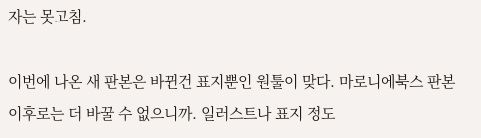자는 못고침.

이번에 나온 새 판본은 바뀐건 표지뿐인 원툴이 맞다. 마로니에북스 판본 이후로는 더 바꿀 수 없으니까. 일러스트나 표지 정도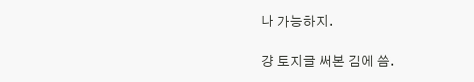나 가능하지.

걍 토지글 써본 김에 씀.